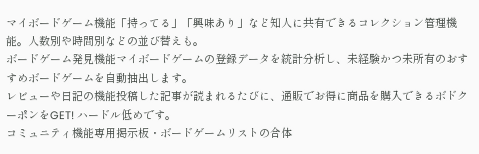マイボードゲーム機能「持ってる」「興味あり」など知人に共有できるコレクション管理機能。人数別や時間別などの並び替えも。
ボードゲーム発見機能マイボードゲームの登録データを統計分析し、未経験かつ未所有のおすすめボードゲームを自動抽出します。
レビューや日記の機能投稿した記事が読まれるたびに、通販でお得に商品を購入できるボドクーポンをGET! ハードル低めです。
コミュニティ機能専用掲示板・ボードゲームリストの合体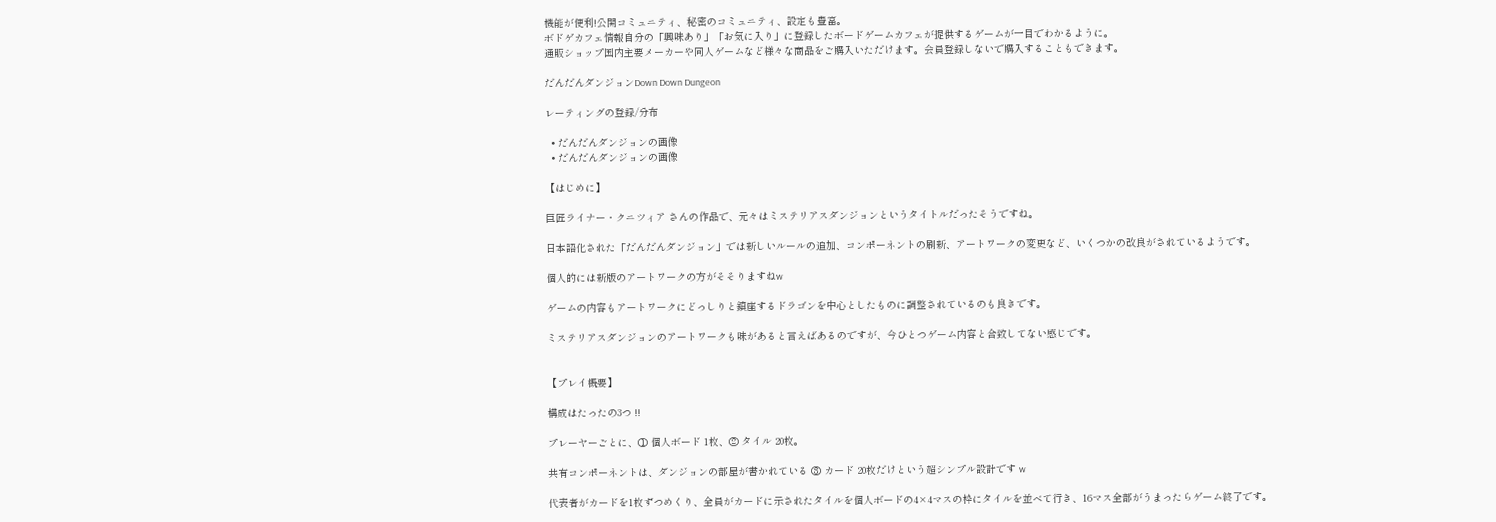機能が便利!公開コミュニティ、秘密のコミュニティ、設定も豊富。
ボドゲカフェ情報自分の「興味あり」「お気に入り」に登録したボードゲームカフェが提供するゲームが一目でわかるように。
通販ショップ国内主要メーカーや同人ゲームなど様々な商品をご購入いただけます。会員登録しないで購入することもできます。

だんだんダンジョンDown Down Dungeon

レーティングの登録/分布

  • だんだんダンジョンの画像
  • だんだんダンジョンの画像

【はじめに】

巨匠ライナー・クニツィア さんの作品で、元々はミステリアスダンジョンというタイトルだったそうですね。

日本語化された「だんだんダンジョン」では新しいルールの追加、コンポーネントの刷新、アートワークの変更など、いくつかの改良がされているようです。

個人的には新版のアートワークの方がそそりますねw

ゲームの内容もアートワークにどっしりと鎮座するドラゴンを中心としたものに調整されているのも良きです。

ミステリアスダンジョンのアートワークも味があると言えばあるのですが、今ひとつゲーム内容と合致してない感じです。


【プレイ概要】

構成はたったの3つ !!

プレーヤーごとに、① 個人ボード 1枚、② タイル 20枚。

共有コンポーネントは、ダンジョンの部屋が書かれている ③ カード 20枚だけという超シンプル設計です w

代表者がカードを1枚ずつめくり、全員がカードに示されたタイルを個人ボードの4×4マスの枠にタイルを並べて行き、16マス全部がうまったらゲーム終了です。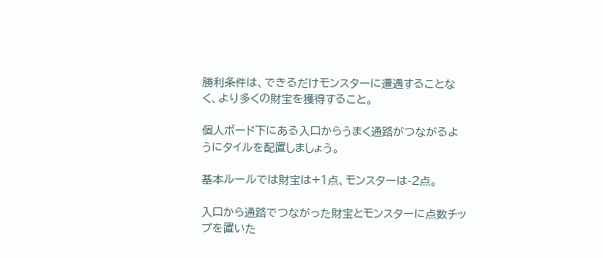勝利条件は、できるだけモンスターに遭遇することなく、より多くの財宝を獲得すること。

個人ボード下にある入口からうまく通路がつながるようにタイルを配置しましょう。

基本ルールでは財宝は+1点、モンスターは-2点。

入口から通路でつながった財宝とモンスターに点数チップを置いた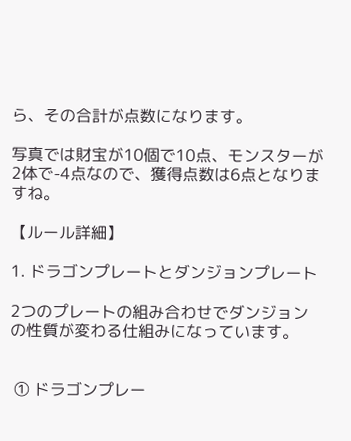ら、その合計が点数になります。

写真では財宝が10個で10点、モンスターが2体で-4点なので、獲得点数は6点となりますね。

【ルール詳細】

1. ドラゴンプレートとダンジョンプレート

2つのプレートの組み合わせでダンジョンの性質が変わる仕組みになっています。


 ① ドラゴンプレー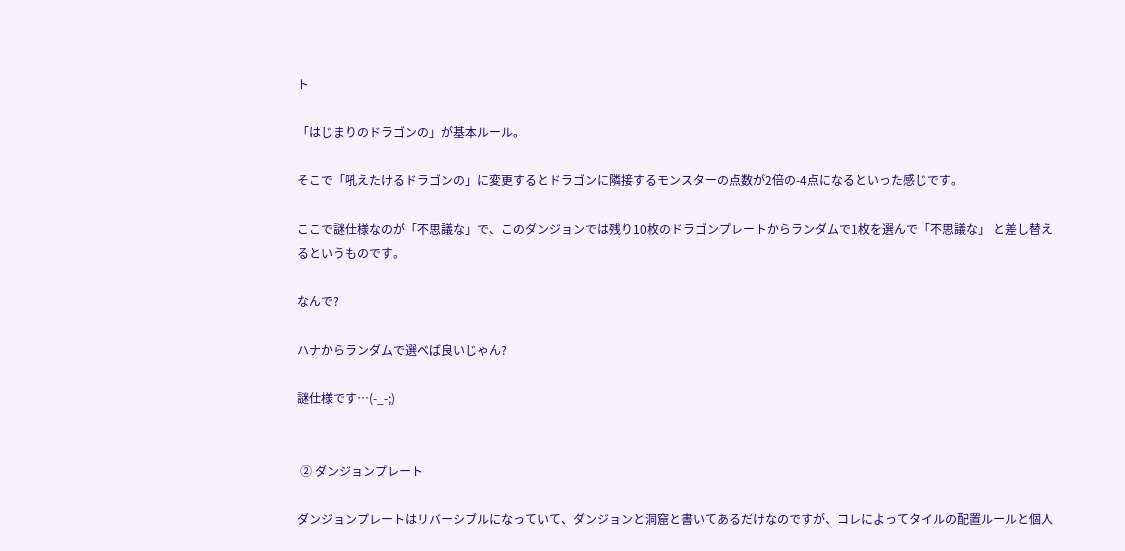ト

「はじまりのドラゴンの」が基本ルール。

そこで「吼えたけるドラゴンの」に変更するとドラゴンに隣接するモンスターの点数が2倍の-4点になるといった感じです。

ここで謎仕様なのが「不思議な」で、このダンジョンでは残り10枚のドラゴンプレートからランダムで1枚を選んで「不思議な」 と差し替えるというものです。

なんで?

ハナからランダムで選べば良いじゃん?

謎仕様です…(-_-;)


 ② ダンジョンプレート

ダンジョンプレートはリバーシブルになっていて、ダンジョンと洞窟と書いてあるだけなのですが、コレによってタイルの配置ルールと個人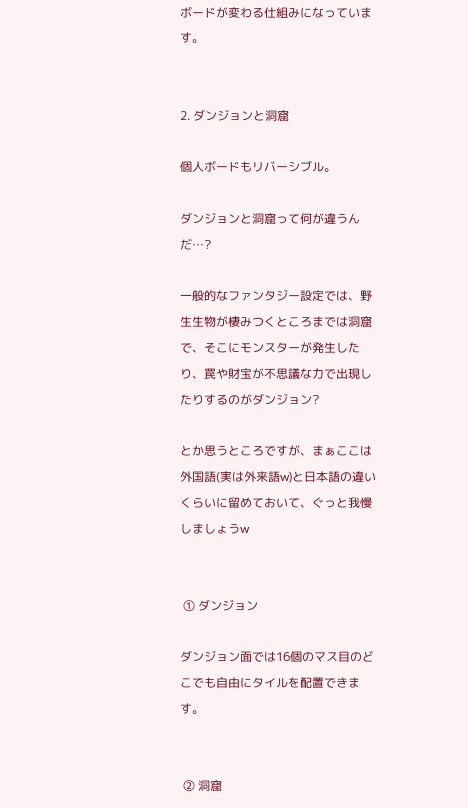ボードが変わる仕組みになっています。


2. ダンジョンと洞窟

個人ボードもリバーシブル。

ダンジョンと洞窟って何が違うんだ…?

一般的なファンタジー設定では、野生生物が棲みつくところまでは洞窟で、そこにモンスターが発生したり、罠や財宝が不思議な力で出現したりするのがダンジョン?

とか思うところですが、まぁここは外国語(実は外来語w)と日本語の違いくらいに留めておいて、ぐっと我慢しましょうw


 ① ダンジョン

ダンジョン面では16個のマス目のどこでも自由にタイルを配置できます。


 ② 洞窟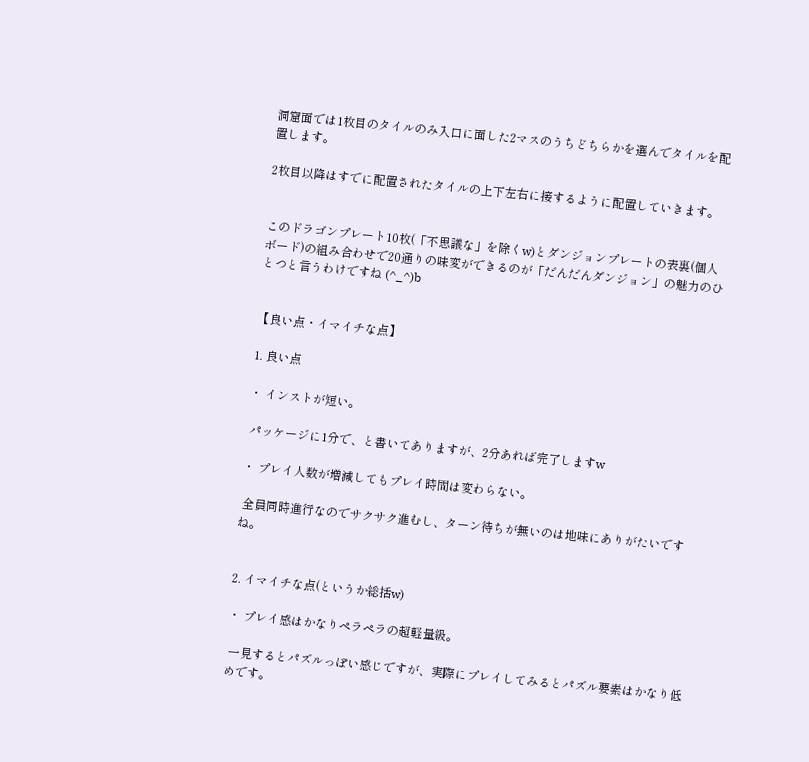洞窟面では1枚目のタイルのみ入口に面した2マスのうちどちらかを選んでタイルを配置します。

2枚目以降はすでに配置されたタイルの上下左右に接するように配置していきます。


このドラゴンプレート10枚(「不思議な」を除くw)とダンジョンプレートの表裏(個人ボード)の組み合わせで20通りの味変ができるのが「だんだんダンジョン」の魅力のひとつと言うわけですね (^_^)b


【良い点・イマイチな点】

1. 良い点

・ インストが短い。

 パッケージに1分で、と書いてありますが、2分あれば完了しますw

・ プレイ人数が増減してもプレイ時間は変わらない。

 全員同時進行なのでサクサク進むし、ターン待ちが無いのは地味にありがたいですね。


2. イマイチな点(というか総括w)

・ プレイ感はかなりペラペラの超軽量級。

 一見するとパズルっぽい感じですが、実際にプレイしてみるとパズル要素はかなり低めです。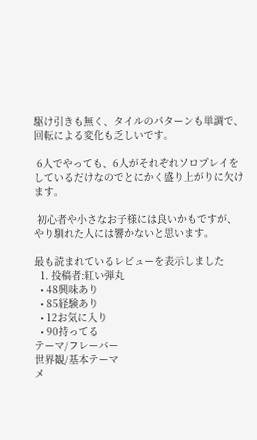駆け引きも無く、タイルのパターンも単調で、回転による変化も乏しいです。

 6人でやっても、6人がそれぞれソロプレイをしているだけなのでとにかく盛り上がりに欠けます。

 初心者や小さなお子様には良いかもですが、やり馴れた人には響かないと思います。

最も読まれているレビューを表示しました
  1. 投稿者:紅い弾丸
  • 48興味あり
  • 85経験あり
  • 12お気に入り
  • 90持ってる
テーマ/フレーバー
世界観/基本テーマ
メ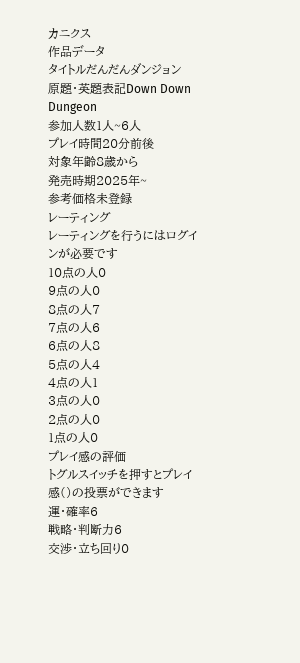カニクス
作品データ
タイトルだんだんダンジョン
原題・英題表記Down Down Dungeon
参加人数1人~6人
プレイ時間20分前後
対象年齢8歳から
発売時期2025年~
参考価格未登録
レーティング
レーティングを行うにはログインが必要です
10点の人0
9点の人0
8点の人7
7点の人6
6点の人8
5点の人4
4点の人1
3点の人0
2点の人0
1点の人0
プレイ感の評価
トグルスイッチを押すとプレイ感()の投票ができます
運・確率6
戦略・判断力6
交渉・立ち回り0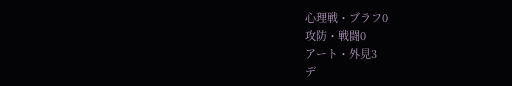心理戦・ブラフ0
攻防・戦闘0
アート・外見3
デ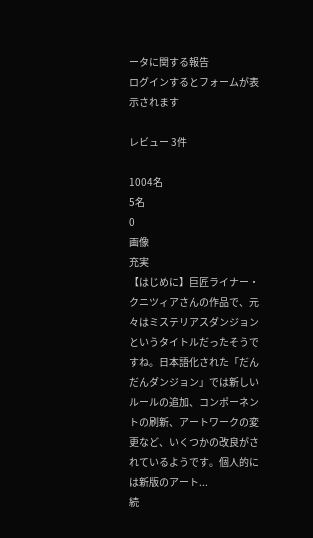ータに関する報告
ログインするとフォームが表示されます

レビュー 3件

1004名
5名
0
画像
充実
【はじめに】巨匠ライナー・クニツィアさんの作品で、元々はミステリアスダンジョンというタイトルだったそうですね。日本語化された「だんだんダンジョン」では新しいルールの追加、コンポーネントの刷新、アートワークの変更など、いくつかの改良がされているようです。個人的には新版のアート...
続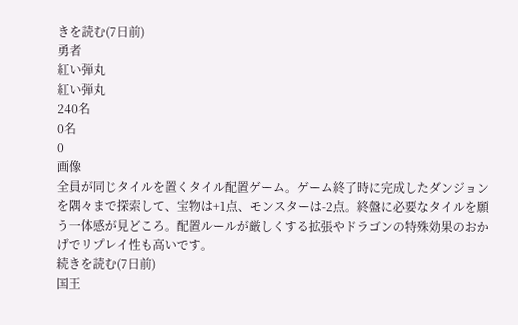きを読む(7日前)
勇者
紅い弾丸
紅い弾丸
240名
0名
0
画像
全員が同じタイルを置くタイル配置ゲーム。ゲーム終了時に完成したダンジョンを隅々まで探索して、宝物は+1点、モンスターは-2点。終盤に必要なタイルを願う一体感が見どころ。配置ルールが厳しくする拡張やドラゴンの特殊効果のおかげでリプレイ性も高いです。
続きを読む(7日前)
国王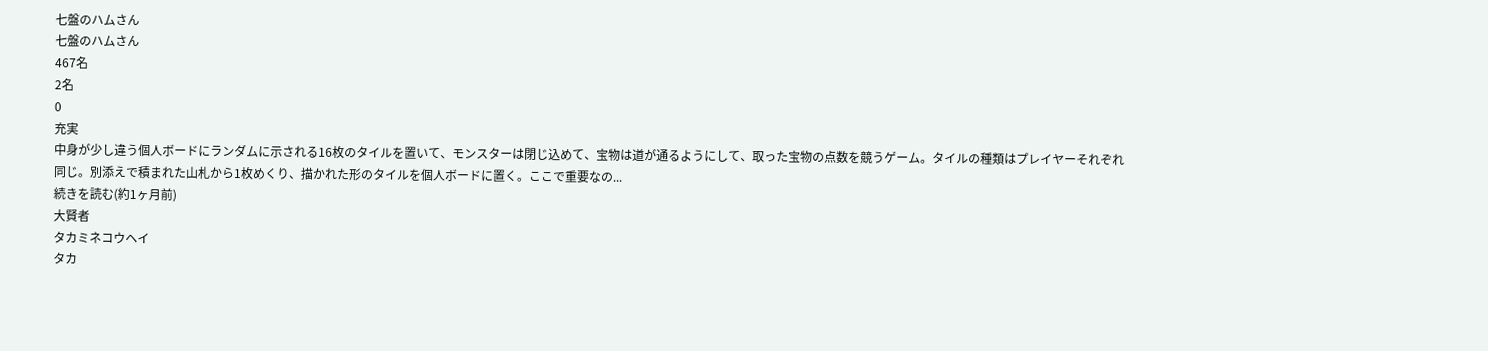七盤のハムさん
七盤のハムさん
467名
2名
0
充実
中身が少し違う個人ボードにランダムに示される16枚のタイルを置いて、モンスターは閉じ込めて、宝物は道が通るようにして、取った宝物の点数を競うゲーム。タイルの種類はプレイヤーそれぞれ同じ。別添えで積まれた山札から1枚めくり、描かれた形のタイルを個人ボードに置く。ここで重要なの...
続きを読む(約1ヶ月前)
大賢者
タカミネコウヘイ
タカ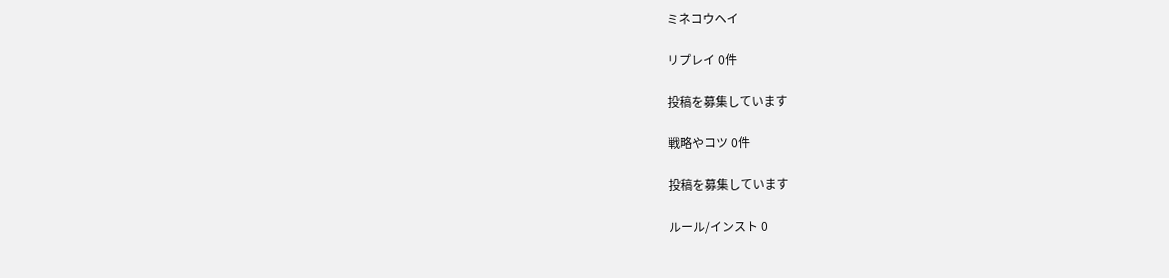ミネコウヘイ

リプレイ 0件

投稿を募集しています

戦略やコツ 0件

投稿を募集しています

ルール/インスト 0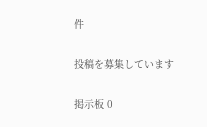件

投稿を募集しています

掲示板 0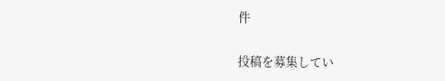件

投稿を募集してい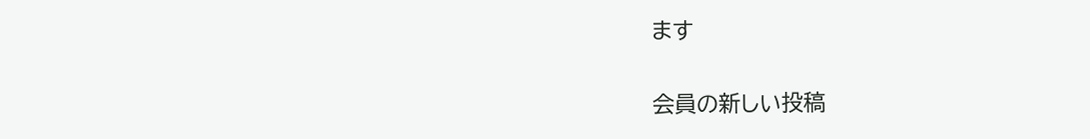ます

会員の新しい投稿